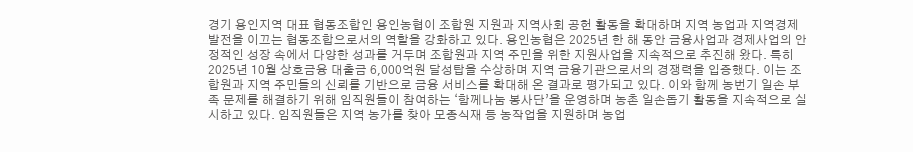경기 용인지역 대표 협동조합인 용인농협이 조합원 지원과 지역사회 공헌 활동을 확대하며 지역 농업과 지역경제 발전을 이끄는 협동조합으로서의 역할을 강화하고 있다. 용인농협은 2025년 한 해 동안 금융사업과 경제사업의 안정적인 성장 속에서 다양한 성과를 거두며 조합원과 지역 주민을 위한 지원사업을 지속적으로 추진해 왔다. 특히 2025년 10월 상호금융 대출금 6,000억원 달성탑을 수상하며 지역 금융기관으로서의 경쟁력을 입증했다. 이는 조합원과 지역 주민들의 신뢰를 기반으로 금융 서비스를 확대해 온 결과로 평가되고 있다. 이와 함께 농번기 일손 부족 문제를 해결하기 위해 임직원들이 참여하는 ‘함께나눔 봉사단’을 운영하며 농촌 일손돕기 활동을 지속적으로 실시하고 있다. 임직원들은 지역 농가를 찾아 모종식재 등 농작업을 지원하며 농업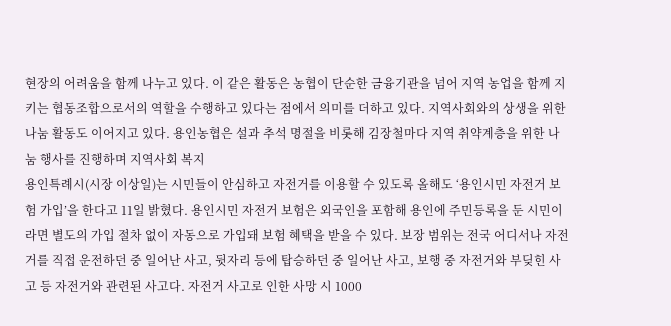현장의 어려움을 함께 나누고 있다. 이 같은 활동은 농협이 단순한 금융기관을 넘어 지역 농업을 함께 지키는 협동조합으로서의 역할을 수행하고 있다는 점에서 의미를 더하고 있다. 지역사회와의 상생을 위한 나눔 활동도 이어지고 있다. 용인농협은 설과 추석 명절을 비롯해 김장철마다 지역 취약계층을 위한 나눔 행사를 진행하며 지역사회 복지
용인특례시(시장 이상일)는 시민들이 안심하고 자전거를 이용할 수 있도록 올해도 ‘용인시민 자전거 보험 가입’을 한다고 11일 밝혔다. 용인시민 자전거 보험은 외국인을 포함해 용인에 주민등록을 둔 시민이라면 별도의 가입 절차 없이 자동으로 가입돼 보험 혜택을 받을 수 있다. 보장 범위는 전국 어디서나 자전거를 직접 운전하던 중 일어난 사고, 뒷자리 등에 탑승하던 중 일어난 사고, 보행 중 자전거와 부딪힌 사고 등 자전거와 관련된 사고다. 자전거 사고로 인한 사망 시 1000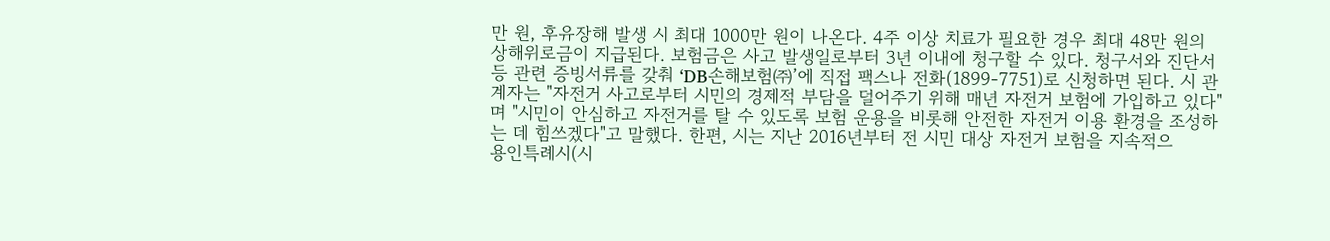만 원, 후유장해 발생 시 최대 1000만 원이 나온다. 4주 이상 치료가 필요한 경우 최대 48만 원의 상해위로금이 지급된다. 보험금은 사고 발생일로부터 3년 이내에 청구할 수 있다. 청구서와 진단서 등 관련 증빙서류를 갖춰 ‘DB손해보험㈜’에 직접 팩스나 전화(1899-7751)로 신청하면 된다. 시 관계자는 "자전거 사고로부터 시민의 경제적 부담을 덜어주기 위해 매년 자전거 보험에 가입하고 있다"며 "시민이 안심하고 자전거를 탈 수 있도록 보험 운용을 비롯해 안전한 자전거 이용 환경을 조성하는 데 힘쓰겠다"고 말했다. 한편, 시는 지난 2016년부터 전 시민 대상 자전거 보험을 지속적으
용인특례시(시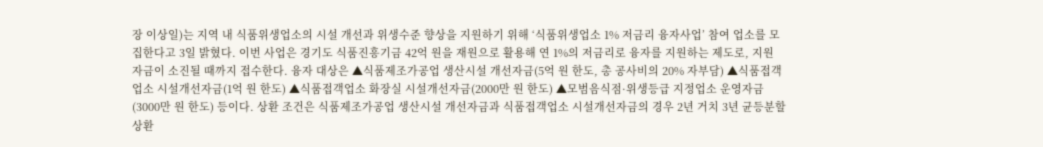장 이상일)는 지역 내 식품위생업소의 시설 개선과 위생수준 향상을 지원하기 위해 ‘식품위생업소 1% 저금리 융자사업’ 참여 업소를 모집한다고 3일 밝혔다. 이번 사업은 경기도 식품진흥기금 42억 원을 재원으로 활용해 연 1%의 저금리로 융자를 지원하는 제도로, 지원 자금이 소진될 때까지 접수한다. 융자 대상은 ▲식품제조가공업 생산시설 개선자금(5억 원 한도, 총 공사비의 20% 자부담) ▲식품접객업소 시설개선자금(1억 원 한도) ▲식품접객업소 화장실 시설개선자금(2000만 원 한도) ▲모범음식점·위생등급 지정업소 운영자금(3000만 원 한도) 등이다. 상환 조건은 식품제조가공업 생산시설 개선자금과 식품접객업소 시설개선자금의 경우 2년 거치 3년 균등분할상환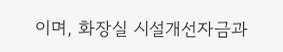이며, 화장실 시설개선자금과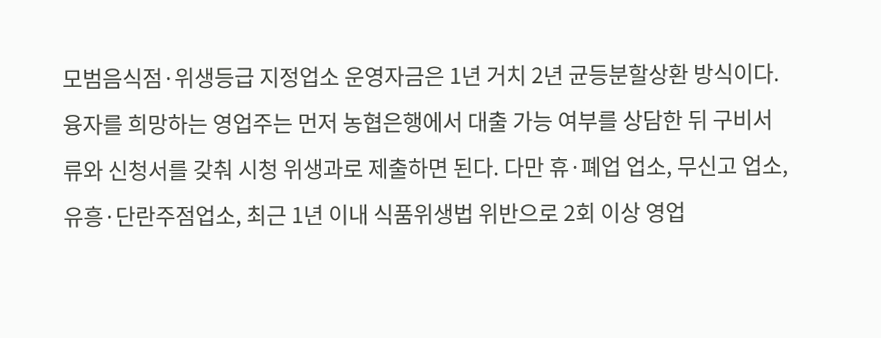모범음식점·위생등급 지정업소 운영자금은 1년 거치 2년 균등분할상환 방식이다. 융자를 희망하는 영업주는 먼저 농협은행에서 대출 가능 여부를 상담한 뒤 구비서류와 신청서를 갖춰 시청 위생과로 제출하면 된다. 다만 휴·폐업 업소, 무신고 업소, 유흥·단란주점업소, 최근 1년 이내 식품위생법 위반으로 2회 이상 영업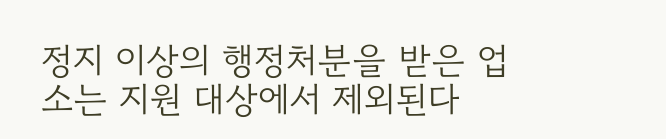정지 이상의 행정처분을 받은 업소는 지원 대상에서 제외된다